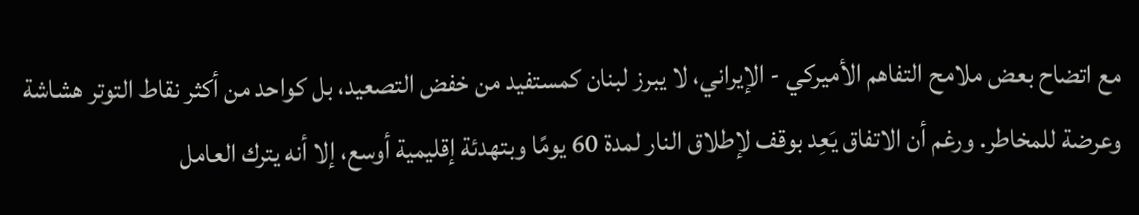مع اتضاح بعض ملامح التفاهم الأميركي - الإيراني، لا يبرز لبنان كمستفيد من خفض التصعيد، بل كواحد من أكثر نقاط التوتر هشاشة وعرضة للمخاطر. ورغم أن الاتفاق يَعِد بوقف لإطلاق النار لمدة 60 يومًا وبتهدئة إقليمية أوسع، إلا أنه يترك العامل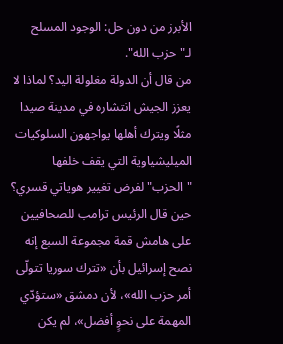الأبرز من دون حل: الوجود المسلح لـ"حزب الله".
من قال أن الدولة مغلولة اليد؟ لماذا لا يعزز الجيش انتشاره في مدينة صيدا مثلًا ويترك أهلها يواجهون السلوكيات الميليشياوية التي يقف خلفها "الحزب" لفرض تغيير هوياتي قسري؟
حين قال الرئيس ترامب للصحافيين على هامش قمة مجموعة السبع إنه نصح إسرائيل بأن «تترك سوريا تتولّى أمر حزب الله»، لأن دمشق «ستؤدّي المهمة على نحوٍ أفضل»، لم يكن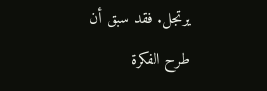يرتجل. فقد سبق أن طرح الفكرة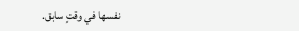نفسها في وقتٍ سابق.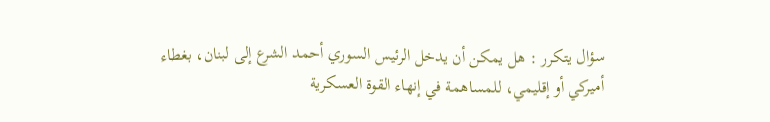سؤال يتكرر : هل يمكن أن يدخل الرئيس السوري أحمد الشرع إلى لبنان، بغطاء أميركي أو إقليمي، للمساهمة في إنهاء القوة العسكرية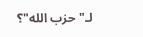لـ"حزب الله"؟